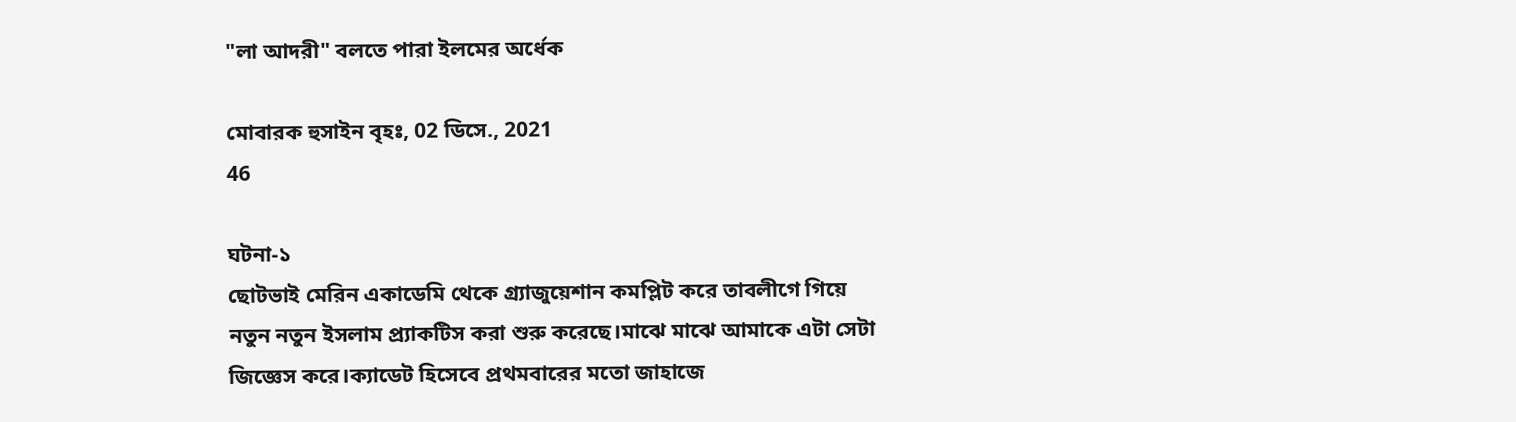"লা আদরী" বলতে পারা ইলমের অর্ধেক

মোবারক হুসাইন বৃহঃ, 02 ডিসে., 2021
46

ঘটনা-১
ছোটভাই মেরিন একাডেমি থেকে গ্র্যাজুয়েশান কমপ্লিট করে তাবলীগে গিয়ে নতুন নতুন ইসলাম প্র্যাকটিস করা শুরু করেছে।মাঝে মাঝে আমাকে এটা সেটা জিজ্ঞেস করে।ক্যাডেট হিসেবে প্রথমবারের মতো জাহাজে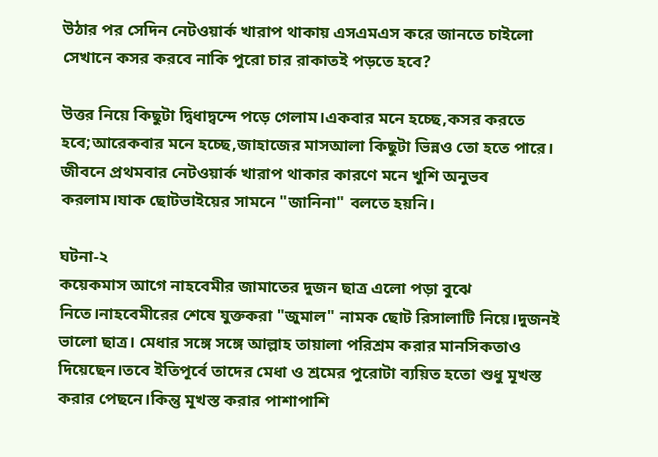উঠার পর সেদিন নেটওয়ার্ক খারাপ থাকায় এসএমএস করে জানতে চাইলো সেখানে কসর করবে নাকি পুরো চার রাকাতই পড়তে হবে?

উত্তর নিয়ে কিছুটা দ্বিধাদ্বন্দে পড়ে গেলাম।একবার মনে হচ্ছে,কসর করতে হবে;আরেকবার মনে হচ্ছে,জাহাজের মাসআলা কিছুটা ভিন্নও তো হতে পারে।
জীবনে প্রথমবার নেটওয়ার্ক খারাপ থাকার কারণে মনে খুশি অনুভব করলাম।যাক ছোটভাইয়ের সামনে "জানিনা" বলতে হয়নি।

ঘটনা-২
কয়েকমাস আগে নাহবেমীর জামাতের দুজন ছাত্র এলো পড়া বুঝে নিতে।নাহবেমীরের শেষে যুক্তকরা "জুমাল" নামক ছোট রিসালাটি নিয়ে।দুজনই ভালো ছাত্র। মেধার সঙ্গে সঙ্গে আল্লাহ তায়ালা পরিশ্রম করার মানসিকতাও দিয়েছেন।তবে ইতিপূর্বে তাদের মেধা ও শ্রমের পুরোটা ব্যয়িত হতো শুধু মূখস্ত করার পেছনে।কিন্তু মূখস্ত করার পাশাপাশি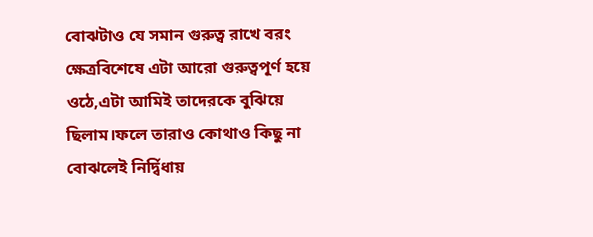বোঝটাও যে সমান গুরুত্ব রাখে বরং ক্ষেত্রবিশেষে এটা আরো গুরুত্বপূর্ণ হয়ে ওঠে,এটা আমিই তাদেরকে বুঝিয়ে ছিলাম।ফলে তারাও কোথাও কিছু না বোঝলেই নির্দ্বিধায়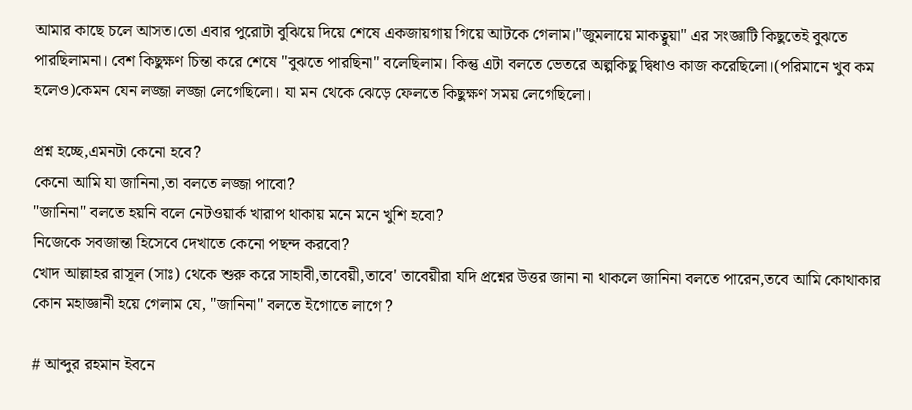আমার কাছে চলে আসত।তো এবার পুরোটা বুঝিয়ে দিয়ে শেষে একজায়গায় গিয়ে আটকে গেলাম।"জুমলায়ে মাকত্বুয়া" এর সংজ্ঞাটি কিছুতেই বুঝতে পারছিলামনা। বেশ কিছুক্ষণ চিন্তা করে শেষে "বুঝতে পারছিনা" বলেছিলাম। কিন্তু এটা বলতে ভেতরে অল্পকিছু দ্বিধাও কাজ করেছিলো।(পরিমানে খুব কম হলেও)কেমন যেন লজ্জা লজ্জা লেগেছিলো। যা মন থেকে ঝেড়ে ফেলতে কিছুক্ষণ সময় লেগেছিলো।

প্রশ্ন হচ্ছে,এমনটা কেনো হবে?
কেনো আমি যা জানিনা,তা বলতে লজ্জা পাবো?
"জানিনা" বলতে হয়নি বলে নেটওয়ার্ক খারাপ থাকায় মনে মনে খুশি হবো?
নিজেকে সবজান্তা হিসেবে দেখাতে কেনো পছন্দ করবো?
খোদ আল্লাহর রাসূল (সাঃ) থেকে শুরু করে সাহাবী,তাবেয়ী,তাবে' তাবেয়ীরা যদি প্রশ্নের উত্তর জানা না থাকলে জানিনা বলতে পারেন,তবে আমি কোথাকার কোন মহাজ্ঞানী হয়ে গেলাম যে, "জানিনা" বলতে ইগোতে লাগে ?

# আব্দুর রহমান ইবনে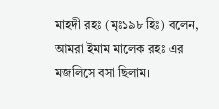মাহদী রহঃ (মৃঃ১৯৮ হিঃ) বলেন,
আমরা ইমাম মালেক রহঃ এর মজলিসে বসা ছিলাম।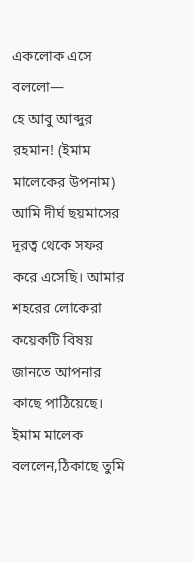একলোক এসে বললো—
হে আবু আব্দুর রহমান! (ইমাম মালেকের উপনাম)
আমি দীর্ঘ ছয়মাসের দূরত্ব থেকে সফর করে এসেছি। আমার শহরের লোকেরা কয়েকটি বিষয় জানতে আপনার কাছে পাঠিয়েছে।
ইমাম মালেক বললেন,ঠিকাছে তুমি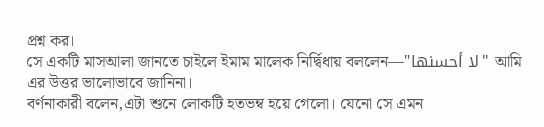প্রশ্ন কর।
সে একটি মাসআলা জানতে চাইলে ইমাম মালেক নির্দ্বিধায় বললেন—"لا أحسنها" আমি এর উত্তর ভালোভাবে জানিনা।
বর্ণনাকারী বলেন,এটা শুনে লোকটি হতভম্ব হয়ে গেলো। যেনো সে এমন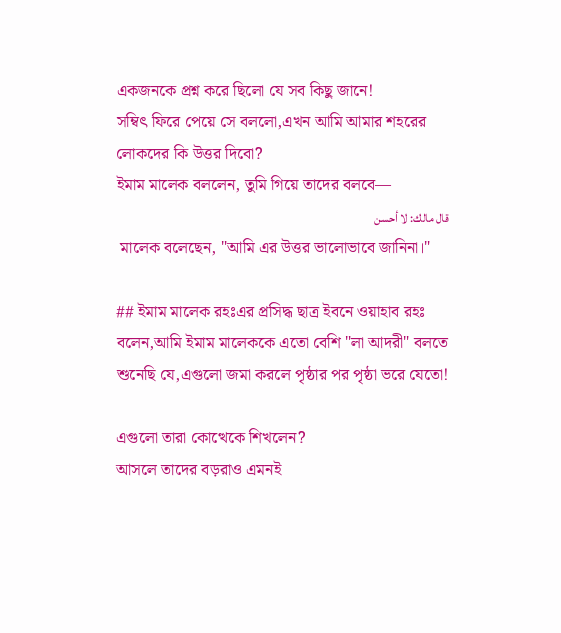একজনকে প্রশ্ন করে ছিলো যে সব কিছু জানে!
সম্বিৎ ফিরে পেয়ে সে বললো,এখন আমি আমার শহরের লোকদের কি উত্তর দিবো?
ইমাম মালেক বললেন, তুমি গিয়ে তাদের বলবে—
قال مالك: لا أحسن
 মালেক বলেছেন, "আমি এর উত্তর ভালোভাবে জানিনা।"

## ইমাম মালেক রহঃএর প্রসিদ্ধ ছাত্র ইবনে ওয়াহাব রহঃ বলেন,আমি ইমাম মালেককে এতো বেশি "লা আদরী" বলতে শুনেছি যে,এগুলো জমা করলে পৃষ্ঠার পর পৃষ্ঠা ভরে যেতো!

এগুলো তারা কোত্থেকে শিখলেন?
আসলে তাদের বড়রাও এমনই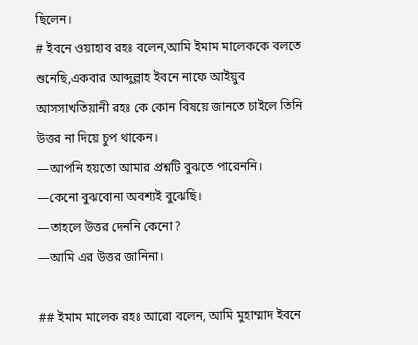ছিলেন।
# ইবনে ওয়াহাব রহঃ বলেন,আমি ইমাম মালেককে বলতে শুনেছি,একবার আব্দুল্লাহ ইবনে নাফে আইয়ুব আসসাখতিয়ানী রহঃ কে কোন বিষয়ে জানতে চাইলে তিনি উত্তর না দিয়ে চুপ থাকেন।
—আপনি হয়তো আমার প্রশ্নটি বুঝতে পারেননি।
—কেনো বুঝবোনা অবশ্যই বুঝেছি।
—তাহলে উত্তর দেননি কেনো?
—আমি এর উত্তর জানিনা।

## ইমাম মালেক রহঃ আরো বলেন, আমি মুহাম্মাদ ইবনে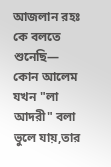আজলান রহঃ কে বলতে শুনেছি—
কোন আলেম যখন "লা আদরী" বলা ভুলে যায়,তার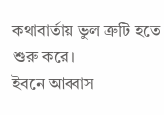কথাবার্তায় ভুল ত্রুটি হতে শুরু করে।
ইবনে আব্বাস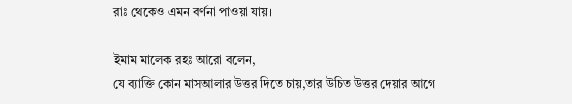রাঃ থেকেও এমন বর্ণনা পাওয়া যায়।

ইমাম মালেক রহঃ আরো বলেন,
যে ব্যাক্তি কোন মাসআলার উত্তর দিতে চায়,তার উচিত উত্তর দেয়ার আগে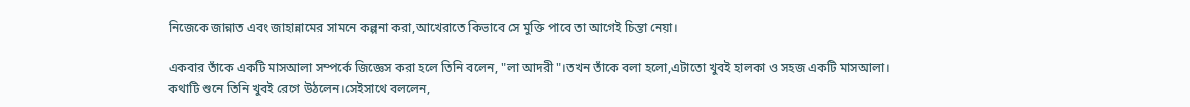নিজেকে জান্নাত এবং জাহান্নামের সামনে কল্পনা করা,আখেরাতে কিভাবে সে মুক্তি পাবে তা আগেই চিন্তা নেয়া।

একবার তাঁকে একটি মাসআলা সম্পর্কে জিজ্ঞেস করা হলে তিনি বলেন, "লা আদরী"।তখন তাঁকে বলা হলো,এটাতো খুবই হালকা ও সহজ একটি মাসআলা।
কথাটি শুনে তিনি খুবই রেগে উঠলেন।সেইসাথে বললেন,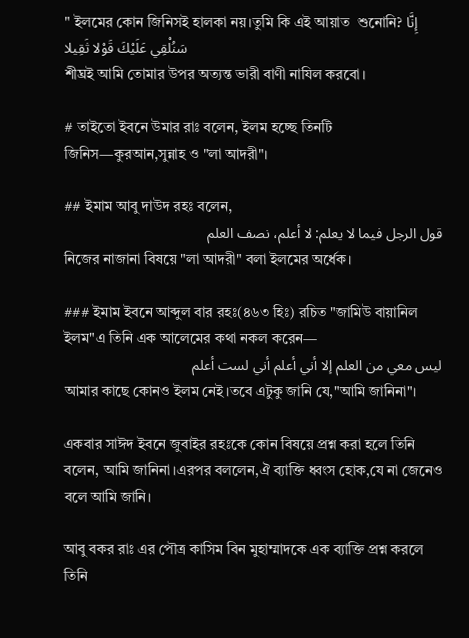" ইলমের কোন জিনিসই হালকা নয়।তুমি কি এই আয়াত  শুনোনি? إِنَّا سَنُلْقِي عَلَيْكَ قَوْلا ثَقِيلا
শীঘ্রই আমি তোমার উপর অত্যন্ত ভারী বাণী নাযিল করবো।

# তাইতো ইবনে উমার রাঃ বলেন, ইলম হচ্ছে তিনটি জিনিস—কুরআন,সুন্নাহ ও "লা আদরী"।

## ইমাম আবু দাউদ রহঃ বলেন,
قول الرجل فيما لا يعلم: لا أعلم، نصف العلم
নিজের নাজানা বিষয়ে "লা আদরী" বলা ইলমের অর্ধেক।

### ইমাম ইবনে আব্দুল বার রহঃ(৪৬৩ হিঃ) রচিত "জামিউ বায়ানিল ইলম"এ তিনি এক আলেমের কথা নকল করেন—
ليس معي من العلم إلا أني أعلم أني لست أعلم
আমার কাছে কোনও ইলম নেই।তবে এটুকু জানি যে,"আমি জানিনা"।

একবার সাঈদ ইবনে জুবাইর রহঃকে কোন বিষয়ে প্রশ্ন করা হলে তিনি বলেন, আমি জানিনা।এরপর বললেন,ঐ ব্যাক্তি ধ্বংস হোক,যে না জেনেও বলে আমি জানি।

আবু বকর রাঃ এর পৌত্র কাসিম বিন মুহাম্মাদকে এক ব্যাক্তি প্রশ্ন করলে তিনি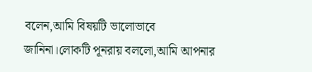বলেন,আমি বিষয়টি ভালোভাবে জানিনা।লোকটি পূনরায় বললো,আমি আপনার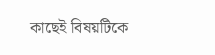কাছেই বিষয়টিকে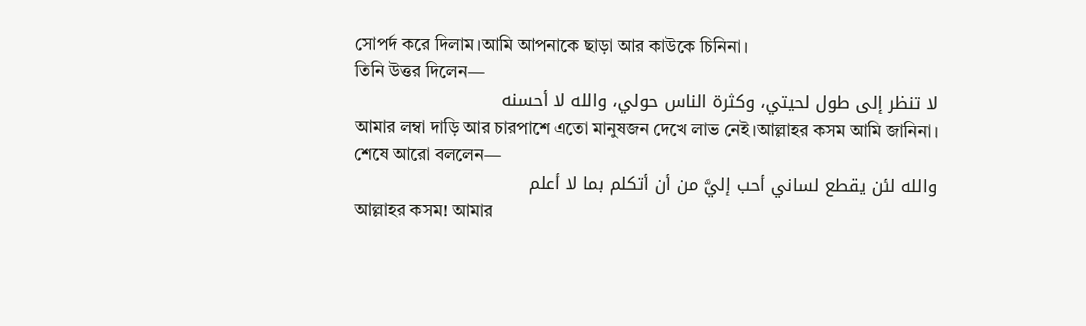সোপর্দ করে দিলাম।আমি আপনাকে ছাড়া আর কাউকে চিনিনা।
তিনি উত্তর দিলেন—
لا تنظر إلى طول لحيتي، وكثرة الناس حولي، والله لا أحسنه
আমার লম্বা দাড়ি আর চারপাশে এতো মানুষজন দেখে লাভ নেই।আল্লাহর কসম আমি জানিনা।
শেষে আরো বললেন—
والله لئن يقطع لساني أحب إليَّ من أن أتكلم بما لا أعلم
আল্লাহর কসম! আমার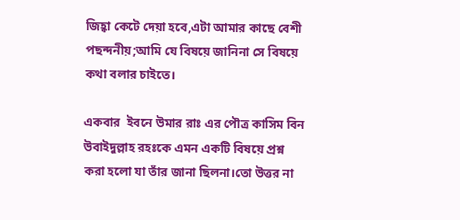জিহ্বা কেটে দেয়া হবে,এটা আমার কাছে বেশী পছন্দনীয়;আমি যে বিষয়ে জানিনা সে বিষয়ে কথা বলার চাইতে।

একবার  ইবনে উমার রাঃ এর পৌত্র কাসিম বিন উবাইদুল্লাহ রহঃকে এমন একটি বিষয়ে প্রশ্ন করা হলো যা তাঁর জানা ছিলনা।তো উত্তর না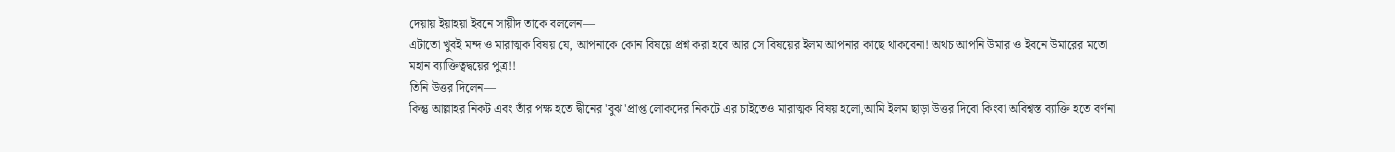দেয়ায় ইয়াহয়া ইবনে সায়ীদ তাকে বললেন—
এটাতো খুবই মন্দ ও মারাত্মক বিষয় যে, আপনাকে কোন বিষয়ে প্রশ্ন করা হবে আর সে বিষয়ের ইলম আপনার কাছে থাকবেনা! অথচ আপনি উমার ও ইবনে উমারের মতো মহান ব্যাক্তিত্বদ্বয়ের পুত্র!!
তিনি উত্তর দিলেন—
কিন্তু আল্লাহর নিকট এবং তাঁর পক্ষ হতে দ্বীনের 'বুঝ'প্রাপ্ত লোকদের নিকটে এর চাইতেও মারাত্মক বিষয় হলো,আমি ইলম ছাড়া উত্তর দিবো কিংবা অবিশ্বস্ত ব্যাক্তি হতে বর্ণনা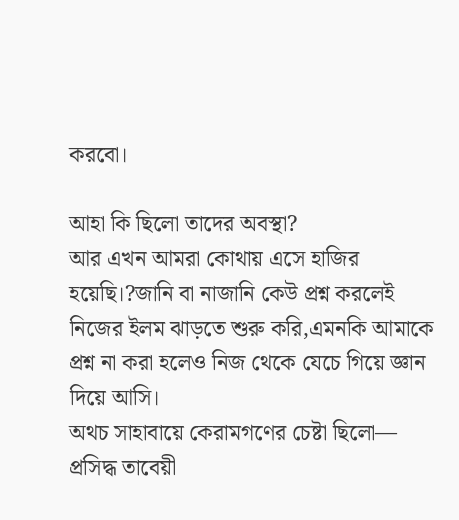করবো।

আহা কি ছিলো তাদের অবস্থা?
আর এখন আমরা কোথায় এসে হাজির হয়েছি।?জানি বা নাজানি কেউ প্রশ্ন করলেই নিজের ইলম ঝাড়তে শুরু করি,এমনকি আমাকে প্রশ্ন না করা হলেও নিজ থেকে যেচে গিয়ে জ্ঞান দিয়ে আসি।
অথচ সাহাবায়ে কেরামগণের চেষ্টা ছিলো—
প্রসিদ্ধ তাবেয়ী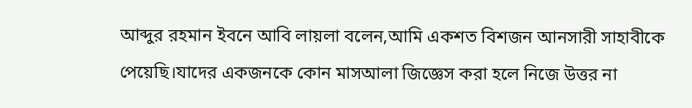আব্দুর রহমান ইবনে আবি লায়লা বলেন,আমি একশত বিশজন আনসারী সাহাবীকে পেয়েছি।যাদের একজনকে কোন মাসআলা জিজ্ঞেস করা হলে নিজে উত্তর না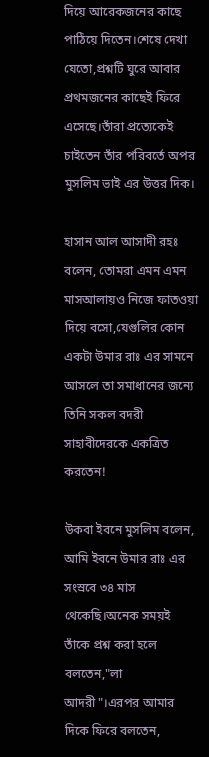দিয়ে আরেকজনের কাছে পাঠিয়ে দিতেন।শেষে দেখা যেতো,প্রশ্নটি ঘুরে আবার প্রথমজনের কাছেই ফিরে এসেছে।তাঁরা প্রত্যেকেই চাইতেন তাঁর পরিবর্তে অপর মুসলিম ভাই এর উত্তর দিক।

হাসান আল আসাদী রহঃ বলেন, তোমরা এমন এমন মাসআলায়ও নিজে ফাতওয়া দিয়ে বসো,যেগুলির কোন একটা উমার রাঃ এর সামনে আসলে তা সমাধানের জন্যে তিনি সকল বদরী সাহাবীদেরকে একত্রিত করতেন!

উকবা ইবনে মুসলিম বলেন,
আমি ইবনে উমার রাঃ এর সংস্রবে ৩৪ মাস থেকেছি।অনেক সময়ই তাঁকে প্রশ্ন করা হলে বলতেন,"লা আদরী"।এরপর আমার দিকে ফিরে বলতেন,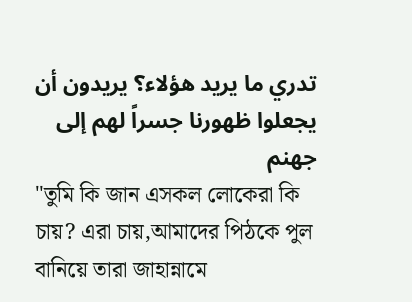تدري ما يريد هؤلاء؟ يريدون أن يجعلوا ظهورنا جسراً لهم إلى جهنم
"তুমি কি জান এসকল লোকেরা কি চায়? এরা চায়,আমাদের পিঠকে পুল বানিয়ে তারা জাহান্নামে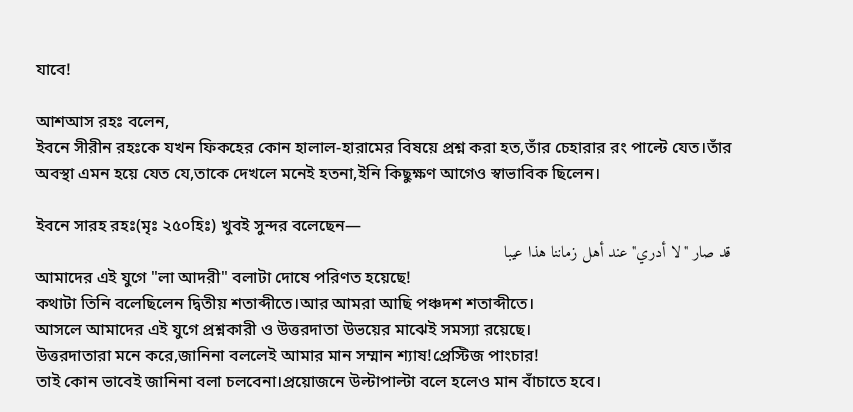যাবে!

আশআস রহঃ বলেন,
ইবনে সীরীন রহঃকে যখন ফিকহের কোন হালাল-হারামের বিষয়ে প্রশ্ন করা হত,তাঁর চেহারার রং পাল্টে যেত।তাঁর অবস্থা এমন হয়ে যেত যে,তাকে দেখলে মনেই হতনা,ইনি কিছুক্ষণ আগেও স্বাভাবিক ছিলেন।

ইবনে সারহ রহঃ(মৃঃ ২৫০হিঃ) খুবই সুন্দর বলেছেন—
قد صار "لا أدري" عند أهل زماننا هذا عيبا
আমাদের এই যুগে "লা আদরী" বলাটা দোষে পরিণত হয়েছে!
কথাটা তিনি বলেছিলেন দ্বিতীয় শতাব্দীতে।আর আমরা আছি পঞ্চদশ শতাব্দীতে।
আসলে আমাদের এই যুগে প্রশ্নকারী ও উত্তরদাতা উভয়ের মাঝেই সমস্যা রয়েছে।
উত্তরদাতারা মনে করে,জানিনা বললেই আমার মান সম্মান শ্যাষ!প্রেস্টিজ পাংচার!
তাই কোন ভাবেই জানিনা বলা চলবেনা।প্রয়োজনে উল্টাপাল্টা বলে হলেও মান বাঁচাতে হবে।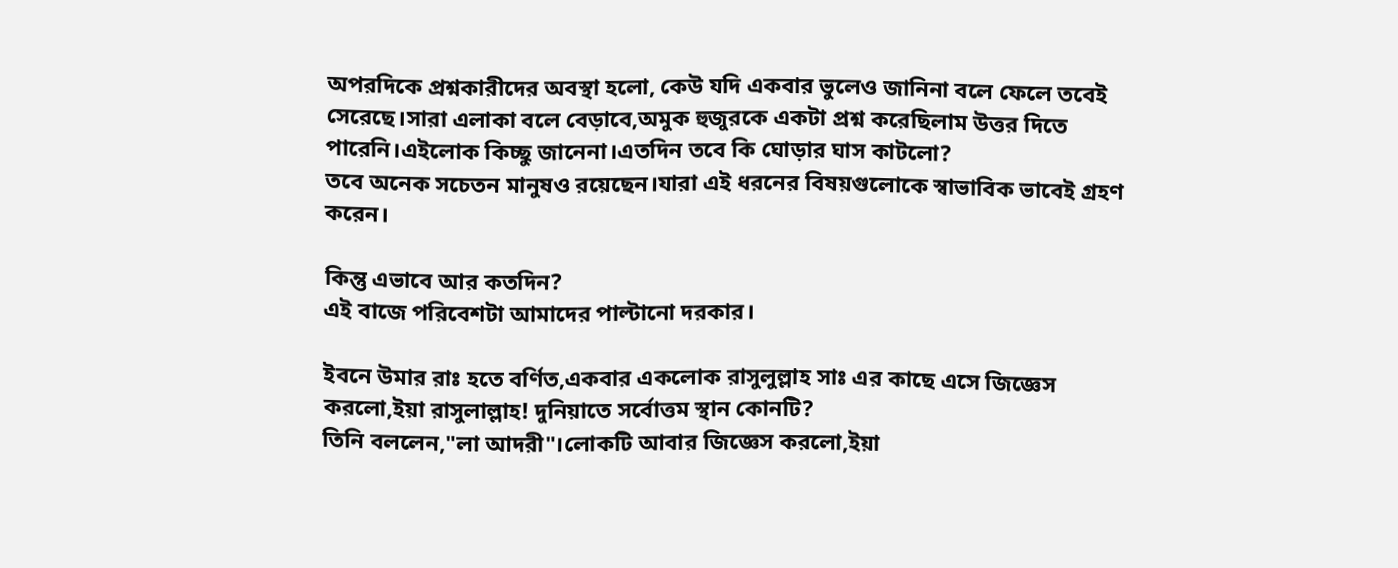অপরদিকে প্রশ্নকারীদের অবস্থা হলো, কেউ যদি একবার ভুলেও জানিনা বলে ফেলে তবেই সেরেছে।সারা এলাকা বলে বেড়াবে,অমুক হুজুরকে একটা প্রশ্ন করেছিলাম উত্তর দিতে পারেনি।এইলোক কিচ্ছু জানেনা।এতদিন তবে কি ঘোড়ার ঘাস কাটলো?
তবে অনেক সচেতন মানুষও রয়েছেন।যারা এই ধরনের বিষয়গুলোকে স্বাভাবিক ভাবেই গ্রহণ করেন।

কিন্তু এভাবে আর কতদিন?
এই বাজে পরিবেশটা আমাদের পাল্টানো দরকার।

ইবনে উমার রাঃ হতে বর্ণিত,একবার একলোক রাসুলুল্লাহ সাঃ এর কাছে এসে জিজ্ঞেস করলো,ইয়া রাসুলাল্লাহ! দুনিয়াতে সর্বোত্তম স্থান কোনটি?
তিনি বললেন,"লা আদরী"।লোকটি আবার জিজ্ঞেস করলো,ইয়া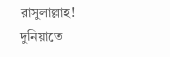রাসুলাল্লাহ! দুনিয়াতে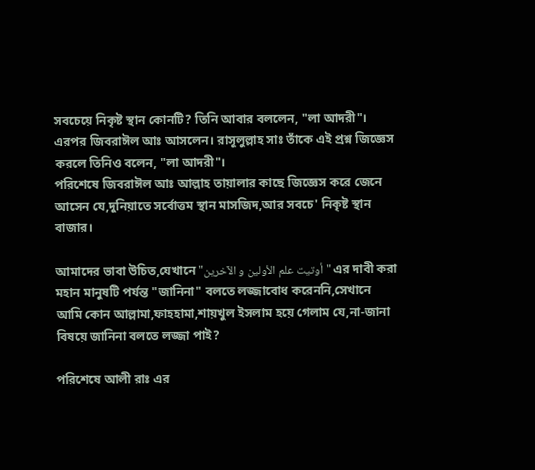সবচেয়ে নিকৃষ্ট স্থান কোনটি? তিনি আবার বললেন, "লা আদরী"।
এরপর জিবরাঈল আঃ আসলেন। রাসূলুল্লাহ সাঃ তাঁকে এই প্রশ্ন জিজ্ঞেস করলে তিনিও বলেন, "লা আদরী"।
পরিশেষে জিবরাঈল আঃ আল্লাহ তায়ালার কাছে জিজ্ঞেস করে জেনে আসেন যে,দুনিয়াতে সর্বোত্তম স্থান মাসজিদ,আর সবচে' নিকৃষ্ট স্থান বাজার।

আমাদের ভাবা উচিত,যেখানে "أوتيت علم الأولين و الآخرين" এর দাবী করা মহান মানুষটি পর্যন্ত "জানিনা" বলতে লজ্জাবোধ করেননি,সেখানে আমি কোন আল্লামা,ফাহহামা,শায়খুল ইসলাম হয়ে গেলাম যে,না-জানা বিষয়ে জানিনা বলতে লজ্জা পাই?

পরিশেষে আলী রাঃ এর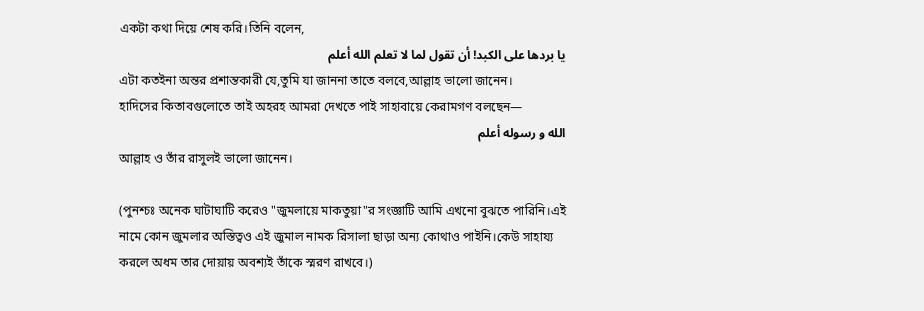একটা কথা দিয়ে শেষ করি।তিনি বলেন,
يا بردها على الكبد! أن تقول لما لا تعلم الله أعلم
এটা কতইনা অন্তর প্রশান্তকারী যে,তুমি যা জাননা তাতে বলবে,আল্লাহ ভালো জানেন।
হাদিসের কিতাবগুলোতে তাই অহরহ আমরা দেখতে পাই সাহাবায়ে কেরামগণ বলছেন—
الله و رسوله أعلم
আল্লাহ ও তাঁর রাসুলই ভালো জানেন।

(পুনশ্চঃ অনেক ঘাটাঘাটি করেও "জুমলায়ে মাকতুয়া"র সংজ্ঞাটি আমি এখনো বুঝতে পারিনি।এই নামে কোন জুমলার অস্তিত্বও এই জুমাল নামক রিসালা ছাড়া অন্য কোথাও পাইনি।কেউ সাহায্য করলে অধম তার দোয়ায় অবশ্যই তাঁকে স্মরণ রাখবে।)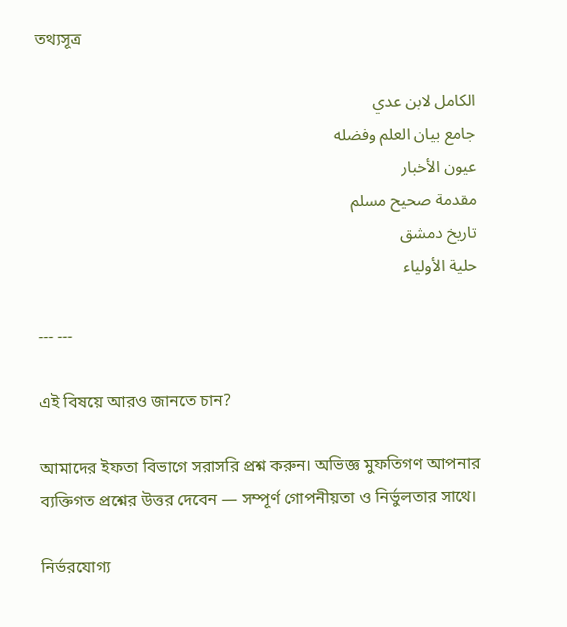তথ্যসূত্র

الكامل لابن عدي
جامع بيان العلم وفضله
عيون الأخبار
مقدمة صحيح مسلم
تاريخ دمشق
حلية الأولياء

--- ---

এই বিষয়ে আরও জানতে চান?

আমাদের ইফতা বিভাগে সরাসরি প্রশ্ন করুন। অভিজ্ঞ মুফতিগণ আপনার ব্যক্তিগত প্রশ্নের উত্তর দেবেন — সম্পূর্ণ গোপনীয়তা ও নির্ভুলতার সাথে।

নির্ভরযোগ্য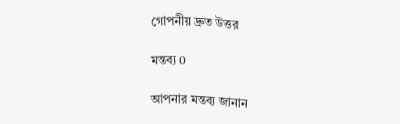গোপনীয় দ্রুত উত্তর

মন্তব্য 0

আপনার মন্তব্য জানান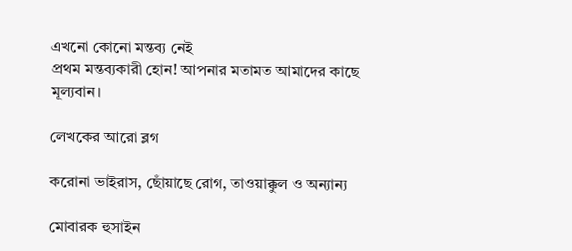এখনো কোনো মন্তব্য নেই
প্রথম মন্তব্যকারী হোন! আপনার মতামত আমাদের কাছে মূল্যবান।

লেখকের আরো ব্লগ

করোনা ভাইরাস, ছোঁয়াছে রোগ, তাওয়াক্কুল ও অন্যান্য

মোবারক হুসাইন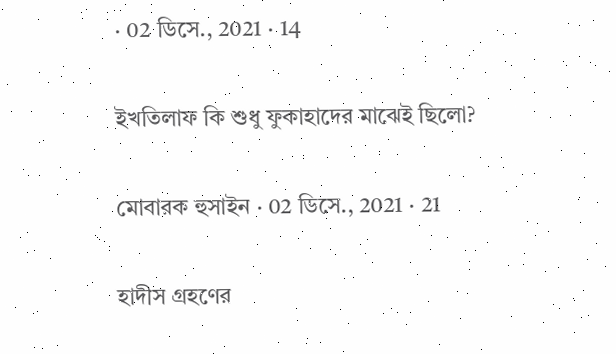· 02 ডিসে., 2021 · 14

ইখতিলাফ কি শুধু ফুকাহাদের মাঝেই ছিলো?

মোবারক হুসাইন · 02 ডিসে., 2021 · 21

হাদীস গ্রহণের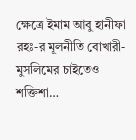ক্ষেত্রে ইমাম আবু হানীফা রহঃ-র মূলনীতি বোখারী-মুসলিমের চাইতেও শক্তিশা…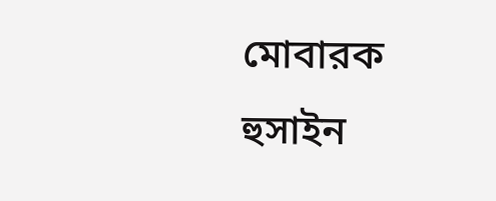মোবারক হুসাইন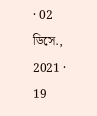· 02 ডিসে., 2021 · 19